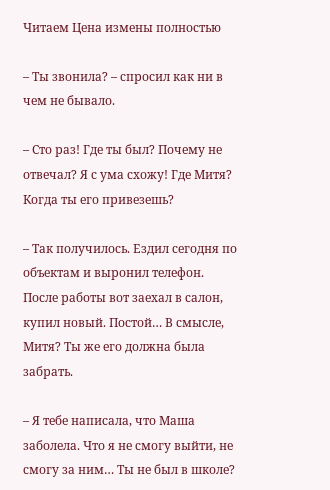Читаем Цена измены полностью

– Ты звонила? – спросил как ни в чем не бывало.

– Сто раз! Где ты был? Почему не отвечал? Я с ума схожу! Где Митя? Когда ты его привезешь?

– Так получилось. Ездил сегодня по объектам и выронил телефон. После работы вот заехал в салон, купил новый. Постой… В смысле, Митя? Ты же его должна была забрать.

– Я тебе написала, что Маша заболела. Что я не смогу выйти, не смогу за ним… Ты не был в школе?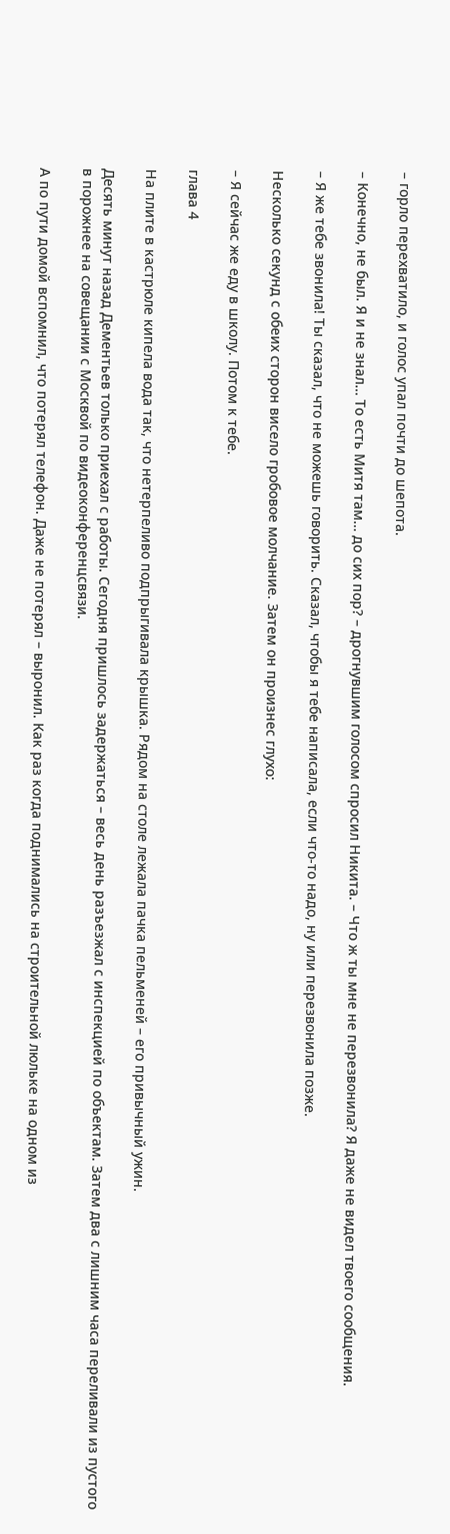– горло перехватило, и голос упал почти до шепота.

– Конечно, не был. Я и не знал… То есть Митя там… до сих пор? – дрогнувшим голосом спросил Никита. – Что ж ты мне не перезвонила? Я даже не видел твоего сообщения.

– Я же тебе звонила! Ты сказал, что не можешь говорить. Сказал, чтобы я тебе написала, если что-то надо, ну или перезвонила позже.

Несколько секунд с обеих сторон висело гробовое молчание. Затем он произнес глухо:

– Я сейчас же еду в школу. Потом к тебе.

глава 4

На плите в кастрюле кипела вода так, что нетерпеливо подпрыгивала крышка. Рядом на столе лежала пачка пельменей – его привычный ужин.

Десять минут назад Дементьев только приехал с работы. Сегодня пришлось задержаться – весь день разъезжал с инспекцией по объектам. Затем два с лишним часа переливали из пустого в порожнее на совещании с Москвой по видеоконференцсвязи.

А по пути домой вспомнил, что потерял телефон. Даже не потерял – выронил. Как раз когда поднимались на строительной люльке на одном из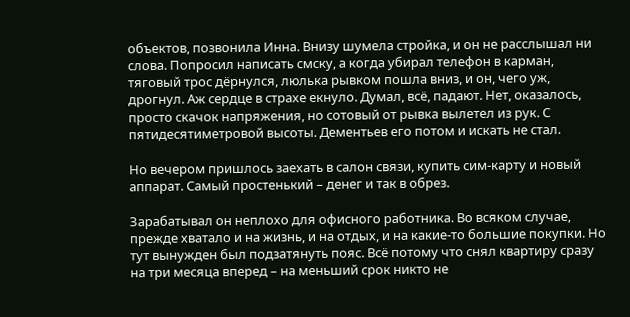объектов, позвонила Инна. Внизу шумела стройка, и он не расслышал ни слова. Попросил написать смску, а когда убирал телефон в карман, тяговый трос дёрнулся, люлька рывком пошла вниз, и он, чего уж, дрогнул. Аж сердце в страхе екнуло. Думал, всё, падают. Нет, оказалось, просто скачок напряжения, но сотовый от рывка вылетел из рук. С пятидесятиметровой высоты. Дементьев его потом и искать не стал.

Но вечером пришлось заехать в салон связи, купить сим-карту и новый аппарат. Самый простенький – денег и так в обрез.

Зарабатывал он неплохо для офисного работника. Во всяком случае, прежде хватало и на жизнь, и на отдых, и на какие-то большие покупки. Но тут вынужден был подзатянуть пояс. Всё потому что снял квартиру сразу на три месяца вперед – на меньший срок никто не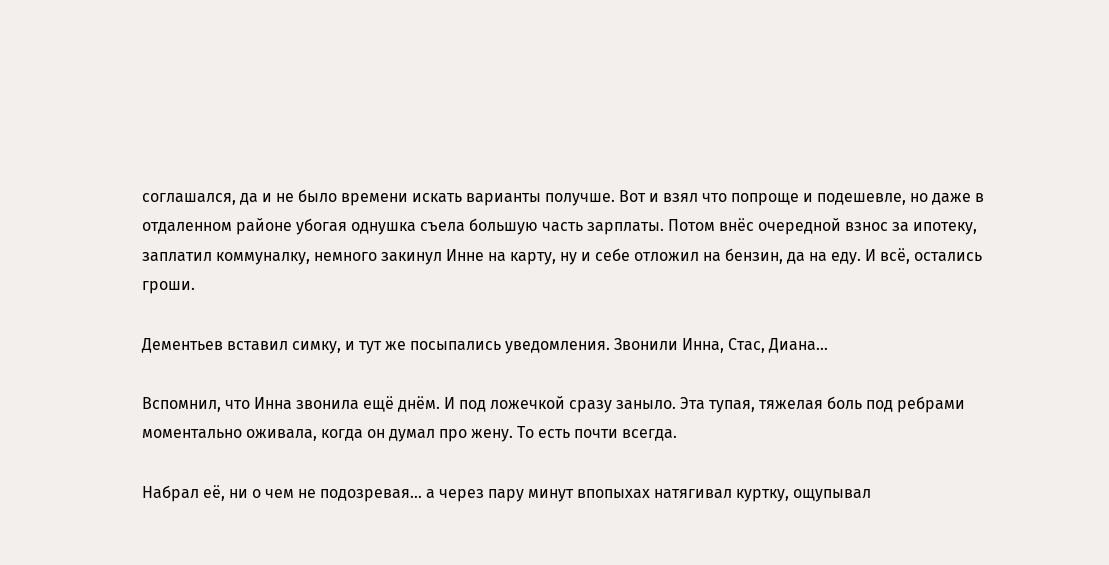соглашался, да и не было времени искать варианты получше. Вот и взял что попроще и подешевле, но даже в отдаленном районе убогая однушка съела большую часть зарплаты. Потом внёс очередной взнос за ипотеку, заплатил коммуналку, немного закинул Инне на карту, ну и себе отложил на бензин, да на еду. И всё, остались гроши.

Дементьев вставил симку, и тут же посыпались уведомления. Звонили Инна, Стас, Диана…

Вспомнил, что Инна звонила ещё днём. И под ложечкой сразу заныло. Эта тупая, тяжелая боль под ребрами моментально оживала, когда он думал про жену. То есть почти всегда.

Набрал её, ни о чем не подозревая… а через пару минут впопыхах натягивал куртку, ощупывал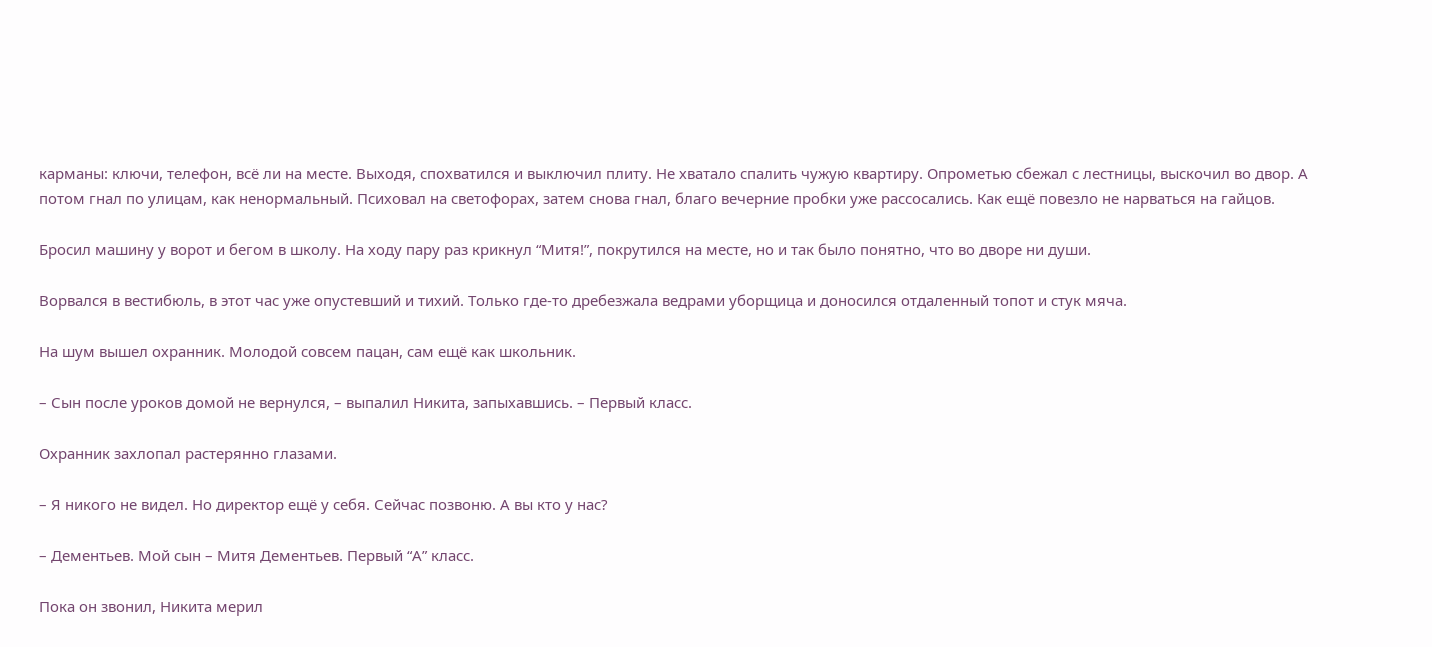карманы: ключи, телефон, всё ли на месте. Выходя, спохватился и выключил плиту. Не хватало спалить чужую квартиру. Опрометью сбежал с лестницы, выскочил во двор. А потом гнал по улицам, как ненормальный. Психовал на светофорах, затем снова гнал, благо вечерние пробки уже рассосались. Как ещё повезло не нарваться на гайцов.

Бросил машину у ворот и бегом в школу. На ходу пару раз крикнул “Митя!”, покрутился на месте, но и так было понятно, что во дворе ни души.

Ворвался в вестибюль, в этот час уже опустевший и тихий. Только где-то дребезжала ведрами уборщица и доносился отдаленный топот и стук мяча.

На шум вышел охранник. Молодой совсем пацан, сам ещё как школьник.

– Сын после уроков домой не вернулся, – выпалил Никита, запыхавшись. – Первый класс.

Охранник захлопал растерянно глазами.

– Я никого не видел. Но директор ещё у себя. Сейчас позвоню. А вы кто у нас?

– Дементьев. Мой сын – Митя Дементьев. Первый “А” класс.

Пока он звонил, Никита мерил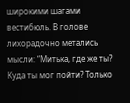широкими шагами вестибюль. В голове лихорадочно метались мысли: “Митька, где же ты? Куда ты мог пойти? Только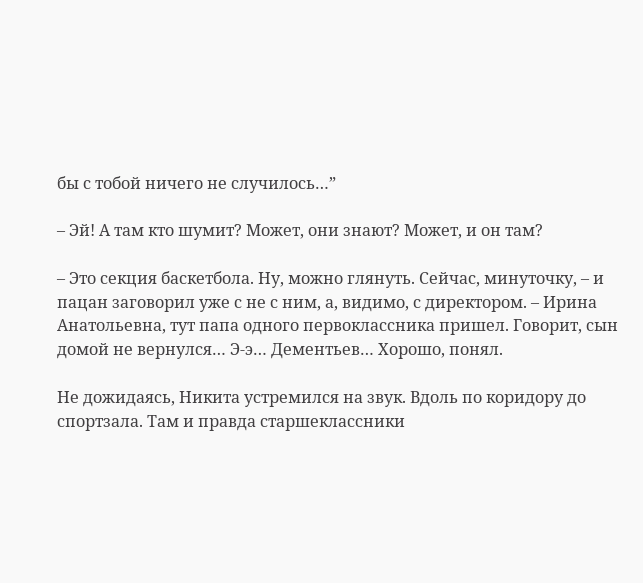бы с тобой ничего не случилось…”

– Эй! А там кто шумит? Может, они знают? Может, и он там?

– Это секция баскетбола. Ну, можно глянуть. Сейчас, минуточку, – и пацан заговорил уже с не с ним, а, видимо, с директором. – Ирина Анатольевна, тут папа одного первоклассника пришел. Говорит, сын домой не вернулся… Э-э… Дементьев… Хорошо, понял.

Не дожидаясь, Никита устремился на звук. Вдоль по коридору до спортзала. Там и правда старшеклассники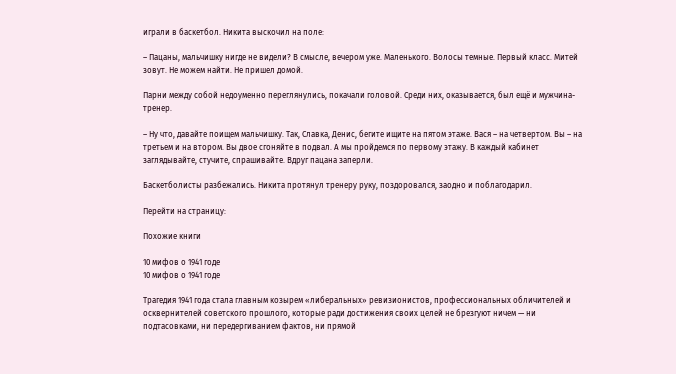играли в баскетбол. Никита выскочил на поле:

– Пацаны, мальчишку нигде не видели? В смысле, вечером уже. Маленького. Волосы темные. Первый класс. Митей зовут. Не можем найти. Не пришел домой.

Парни между собой недоуменно переглянулись, покачали головой. Среди них, оказывается, был ещё и мужчина-тренер.

– Ну что, давайте поищем мальчишку. Так, Славка, Денис, бегите ищите на пятом этаже. Вася – на четвертом. Вы – на третьем и на втором. Вы двое сгоняйте в подвал. А мы пройдемся по первому этажу. В каждый кабинет заглядывайте, стучите, спрашивайте. Вдруг пацана заперли.

Баскетболисты разбежались. Никита протянул тренеру руку, поздоровался, заодно и поблагодарил.

Перейти на страницу:

Похожие книги

10 мифов о 1941 годе
10 мифов о 1941 годе

Трагедия 1941 года стала главным козырем «либеральных» ревизионистов, профессиональных обличителей и осквернителей советского прошлого, которые ради достижения своих целей не брезгуют ничем — ни подтасовками, ни передергиванием фактов, ни прямой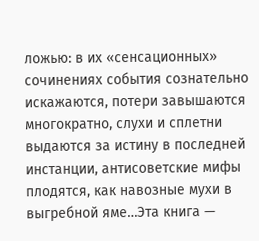ложью: в их «сенсационных» сочинениях события сознательно искажаются, потери завышаются многократно, слухи и сплетни выдаются за истину в последней инстанции, антисоветские мифы плодятся, как навозные мухи в выгребной яме…Эта книга —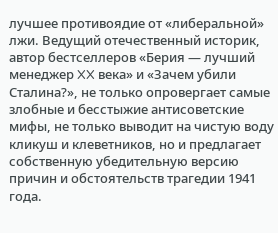лучшее противоядие от «либеральной» лжи. Ведущий отечественный историк, автор бестселлеров «Берия — лучший менеджер XX века» и «Зачем убили Сталина?», не только опровергает самые злобные и бесстыжие антисоветские мифы, не только выводит на чистую воду кликуш и клеветников, но и предлагает собственную убедительную версию причин и обстоятельств трагедии 1941 года.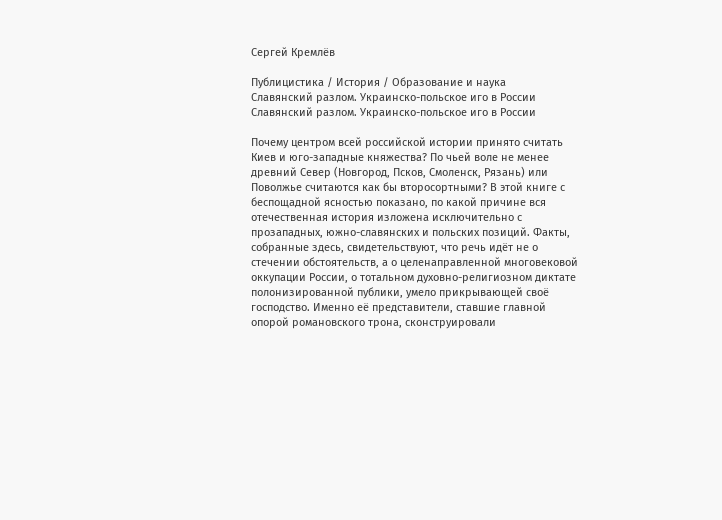Сергей Кремлёв

Публицистика / История / Образование и наука
Славянский разлом. Украинско-польское иго в России
Славянский разлом. Украинско-польское иго в России

Почему центром всей российской истории принято считать Киев и юго-западные княжества? По чьей воле не менее древний Север (Новгород, Псков, Смоленск, Рязань) или Поволжье считаются как бы второсортными? В этой книге с беспощадной ясностью показано, по какой причине вся отечественная история изложена исключительно с прозападных, южно-славянских и польских позиций. Факты, собранные здесь, свидетельствуют, что речь идёт не о стечении обстоятельств, а о целенаправленной многовековой оккупации России, о тотальном духовно-религиозном диктате полонизированной публики, умело прикрывающей своё господство. Именно её представители, ставшие главной опорой романовского трона, сконструировали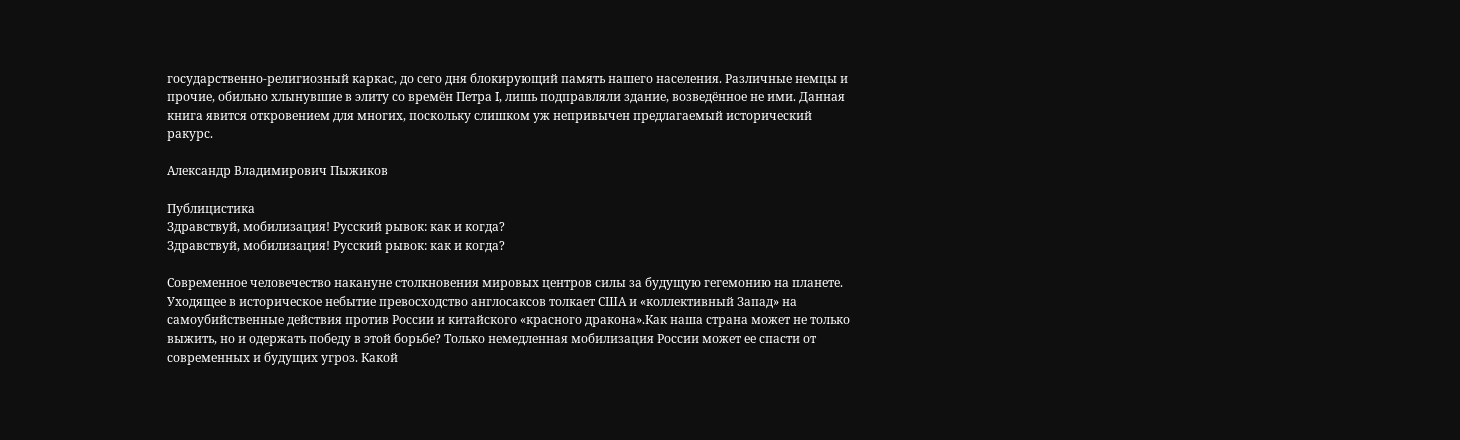государственно-религиозный каркас, до сего дня блокирующий память нашего населения. Различные немцы и прочие, обильно хлынувшие в элиту со времён Петра I, лишь подправляли здание, возведённое не ими. Данная книга явится откровением для многих, поскольку слишком уж непривычен предлагаемый исторический ракурс.

Александр Владимирович Пыжиков

Публицистика
Здравствуй, мобилизация! Русский рывок: как и когда?
Здравствуй, мобилизация! Русский рывок: как и когда?

Современное человечество накануне столкновения мировых центров силы за будущую гегемонию на планете. Уходящее в историческое небытие превосходство англосаксов толкает США и «коллективный Запад» на самоубийственные действия против России и китайского «красного дракона».Как наша страна может не только выжить, но и одержать победу в этой борьбе? Только немедленная мобилизация России может ее спасти от современных и будущих угроз. Какой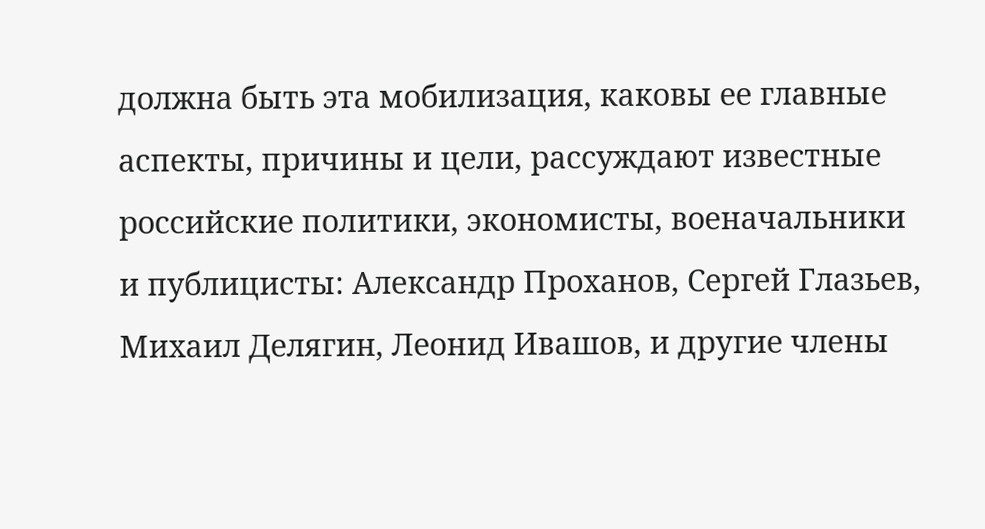должна быть эта мобилизация, каковы ее главные аспекты, причины и цели, рассуждают известные российские политики, экономисты, военачальники и публицисты: Александр Проханов, Сергей Глазьев, Михаил Делягин, Леонид Ивашов, и другие члены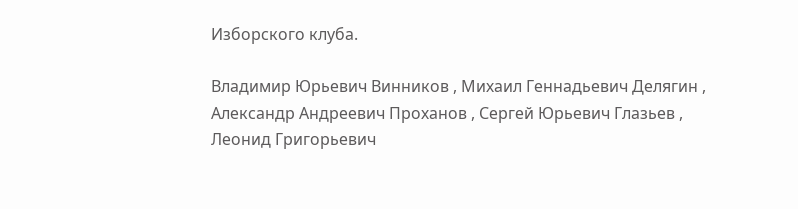Изборского клуба.

Владимир Юрьевич Винников , Михаил Геннадьевич Делягин , Александр Андреевич Проханов , Сергей Юрьевич Глазьев , Леонид Григорьевич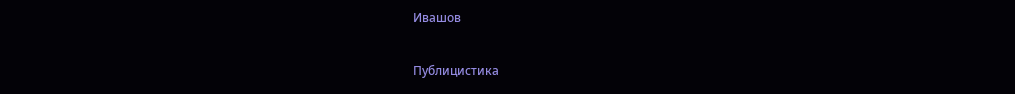Ивашов

Публицистика